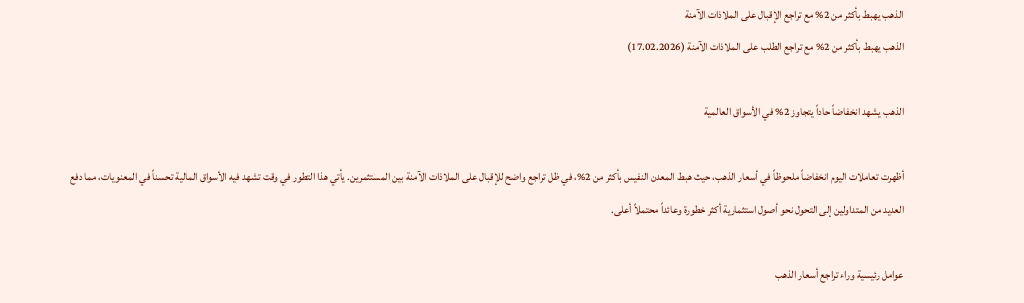الذهب يهبط بأكثر من 2% مع تراجع الإقبال على الملاذات الآمنة
الذهب يهبط بأكثر من 2% مع تراجع الطلب على الملاذات الآمنة (17.02.2026)

الذهب يشهد انخفاضاً حاداً يتجاوز 2% في الأسواق العالمية

أظهرت تعاملات اليوم انخفاضاً ملحوظاً في أسعار الذهب، حيث هبط المعدن النفيس بأكثر من 2%، في ظل تراجع واضح للإقبال على الملاذات الآمنة بين المستثمرين. يأتي هذا التطور في وقت تشهد فيه الأسواق المالية تحسناً في المعنويات، مما دفع العديد من المتداولين إلى التحول نحو أصول استثمارية أكثر خطورة وعائداً محتملاً أعلى.

عوامل رئيسية وراء تراجع أسعار الذهب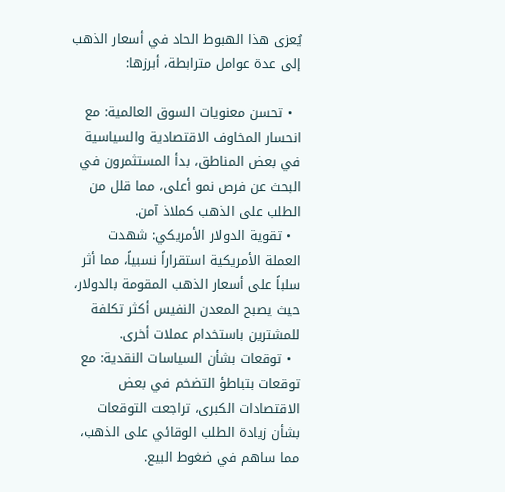يُعزى هذا الهبوط الحاد في أسعار الذهب إلى عدة عوامل مترابطة، أبرزها:

  • تحسن معنويات السوق العالمية: مع انحسار المخاوف الاقتصادية والسياسية في بعض المناطق، بدأ المستثمرون في البحث عن فرص نمو أعلى، مما قلل من الطلب على الذهب كملاذ آمن.
  • تقوية الدولار الأمريكي: شهدت العملة الأمريكية استقراراً نسبياً، مما أثر سلباً على أسعار الذهب المقومة بالدولار، حيث يصبح المعدن النفيس أكثر تكلفة للمشترين باستخدام عملات أخرى.
  • توقعات بشأن السياسات النقدية: مع توقعات بتباطؤ التضخم في بعض الاقتصادات الكبرى، تراجعت التوقعات بشأن زيادة الطلب الوقائي على الذهب، مما ساهم في ضغوط البيع.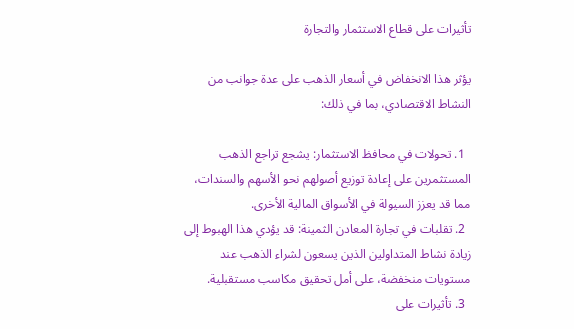تأثيرات على قطاع الاستثمار والتجارة

يؤثر هذا الانخفاض في أسعار الذهب على عدة جوانب من النشاط الاقتصادي، بما في ذلك:

  1. تحولات في محافظ الاستثمار: يشجع تراجع الذهب المستثمرين على إعادة توزيع أصولهم نحو الأسهم والسندات، مما قد يعزز السيولة في الأسواق المالية الأخرى.
  2. تقلبات في تجارة المعادن الثمينة: قد يؤدي هذا الهبوط إلى زيادة نشاط المتداولين الذين يسعون لشراء الذهب عند مستويات منخفضة، على أمل تحقيق مكاسب مستقبلية.
  3. تأثيرات على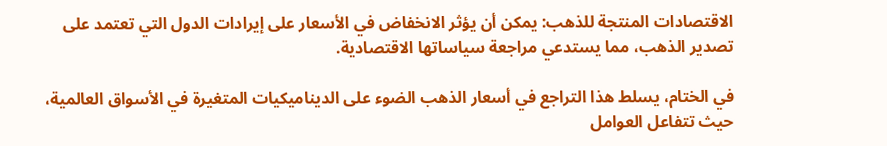الاقتصادات المنتجة للذهب: يمكن أن يؤثر الانخفاض في الأسعار على إيرادات الدول التي تعتمد على تصدير الذهب، مما يستدعي مراجعة سياساتها الاقتصادية.

في الختام، يسلط هذا التراجع في أسعار الذهب الضوء على الديناميكيات المتغيرة في الأسواق العالمية، حيث تتفاعل العوامل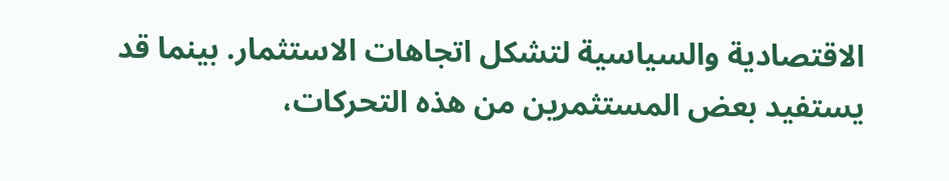الاقتصادية والسياسية لتشكل اتجاهات الاستثمار. بينما قد يستفيد بعض المستثمرين من هذه التحركات،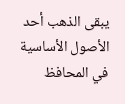يبقى الذهب أحد الأصول الأساسية في المحافظ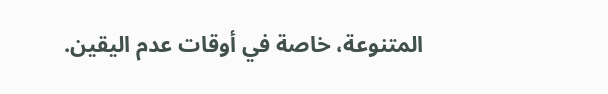المتنوعة، خاصة في أوقات عدم اليقين.